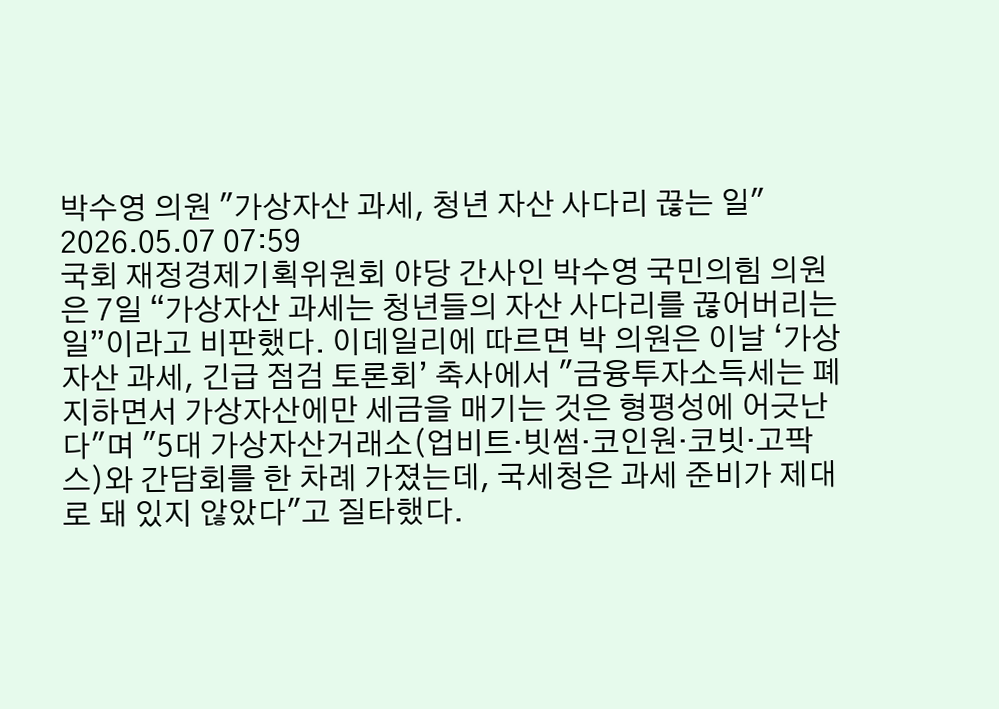박수영 의원 "가상자산 과세, 청년 자산 사다리 끊는 일"
2026.05.07 07:59
국회 재정경제기획위원회 야당 간사인 박수영 국민의힘 의원은 7일 “가상자산 과세는 청년들의 자산 사다리를 끊어버리는 일”이라고 비판했다. 이데일리에 따르면 박 의원은 이날 ‘가상자산 과세, 긴급 점검 토론회’ 축사에서 "금융투자소득세는 폐지하면서 가상자산에만 세금을 매기는 것은 형평성에 어긋난다"며 "5대 가상자산거래소(업비트·빗썸·코인원·코빗·고팍스)와 간담회를 한 차례 가졌는데, 국세청은 과세 준비가 제대로 돼 있지 않았다"고 질타했다.